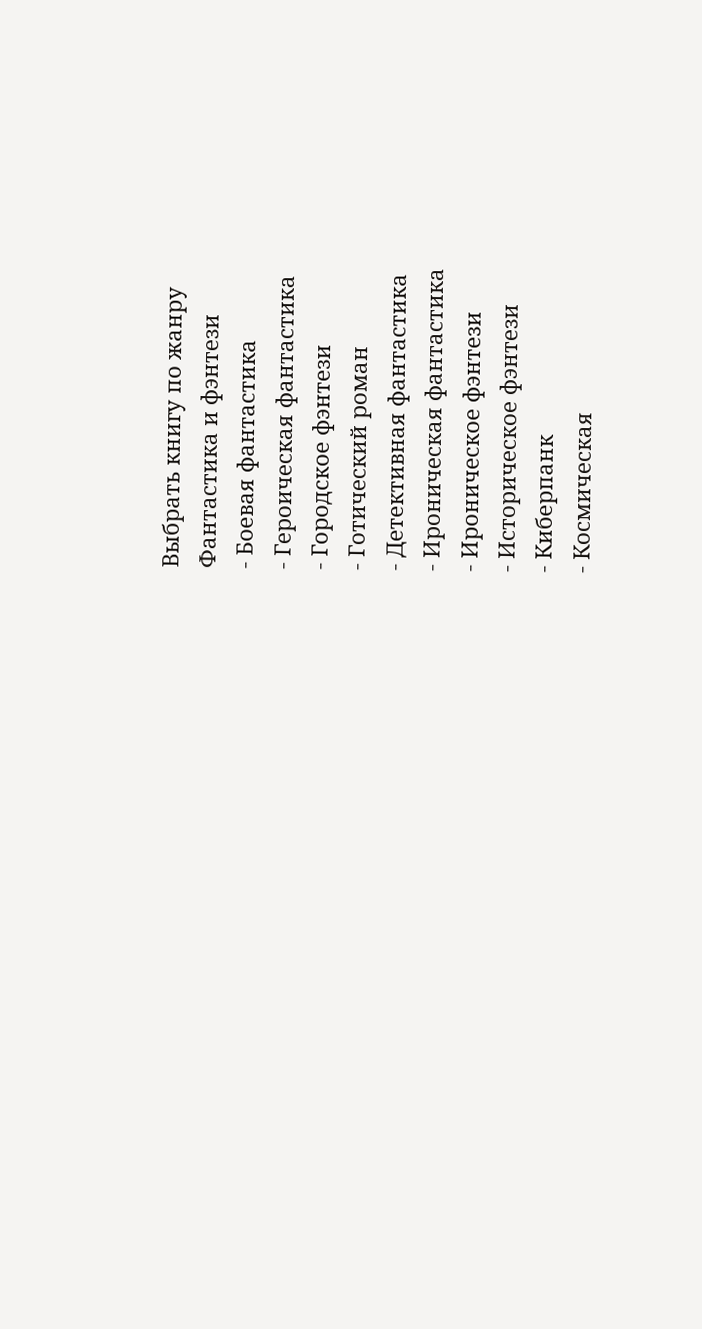Выбрать книгу по жанру
Фантастика и фэнтези
- Боевая фантастика
- Героическая фантастика
- Городское фэнтези
- Готический роман
- Детективная фантастика
- Ироническая фантастика
- Ироническое фэнтези
- Историческое фэнтези
- Киберпанк
- Космическая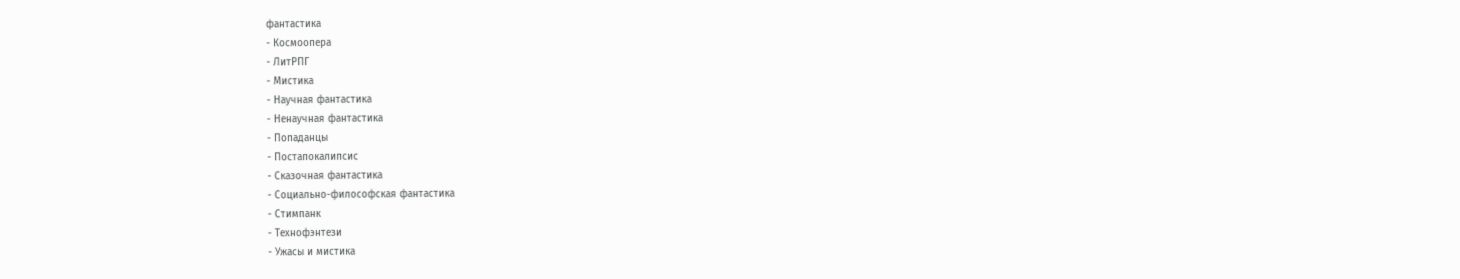фантастика
- Космоопера
- ЛитРПГ
- Мистика
- Научная фантастика
- Ненаучная фантастика
- Попаданцы
- Постапокалипсис
- Сказочная фантастика
- Социально-философская фантастика
- Стимпанк
- Технофэнтези
- Ужасы и мистика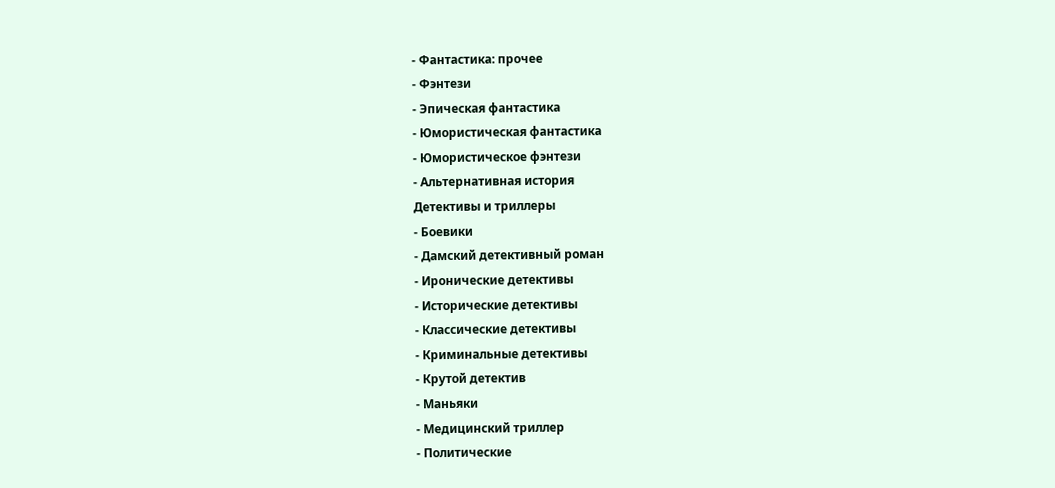- Фантастика: прочее
- Фэнтези
- Эпическая фантастика
- Юмористическая фантастика
- Юмористическое фэнтези
- Альтернативная история
Детективы и триллеры
- Боевики
- Дамский детективный роман
- Иронические детективы
- Исторические детективы
- Классические детективы
- Криминальные детективы
- Крутой детектив
- Маньяки
- Медицинский триллер
- Политические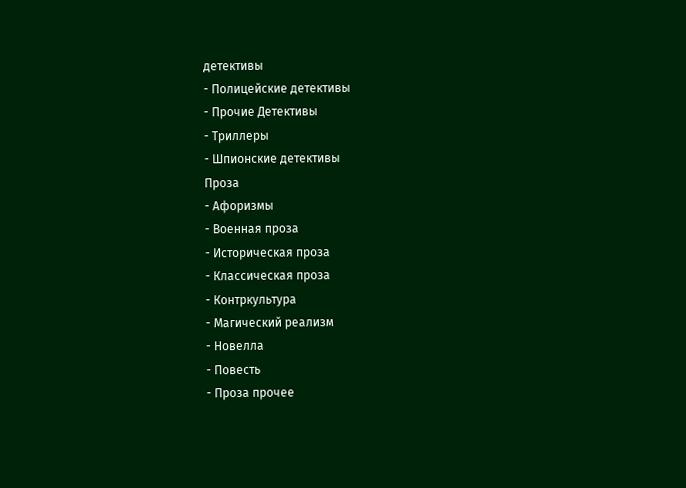детективы
- Полицейские детективы
- Прочие Детективы
- Триллеры
- Шпионские детективы
Проза
- Афоризмы
- Военная проза
- Историческая проза
- Классическая проза
- Контркультура
- Магический реализм
- Новелла
- Повесть
- Проза прочее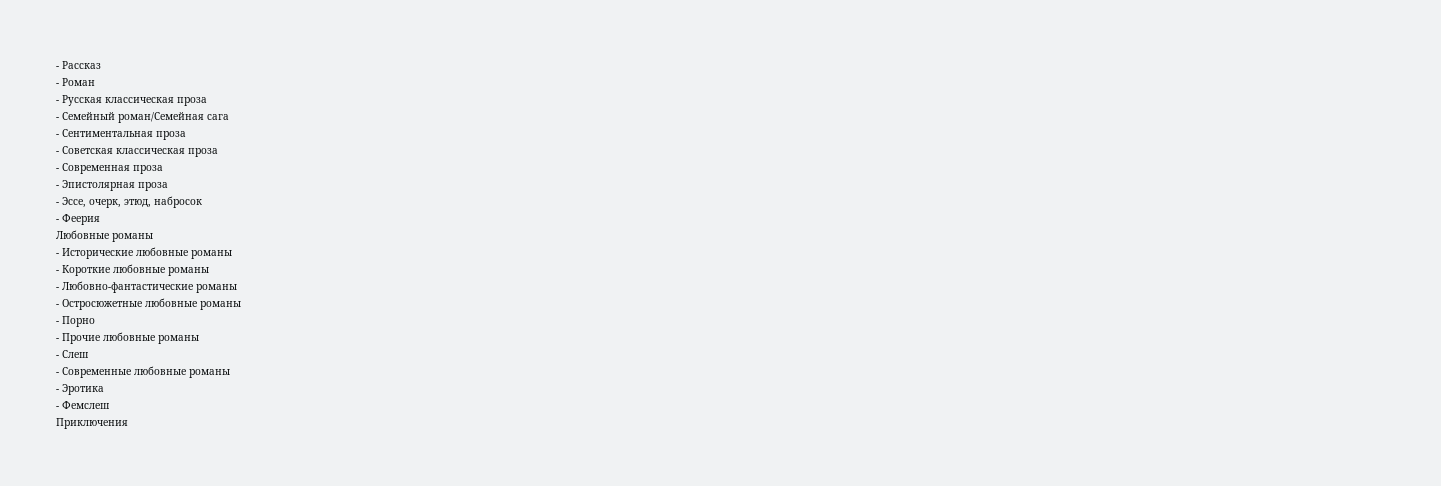- Рассказ
- Роман
- Русская классическая проза
- Семейный роман/Семейная сага
- Сентиментальная проза
- Советская классическая проза
- Современная проза
- Эпистолярная проза
- Эссе, очерк, этюд, набросок
- Феерия
Любовные романы
- Исторические любовные романы
- Короткие любовные романы
- Любовно-фантастические романы
- Остросюжетные любовные романы
- Порно
- Прочие любовные романы
- Слеш
- Современные любовные романы
- Эротика
- Фемслеш
Приключения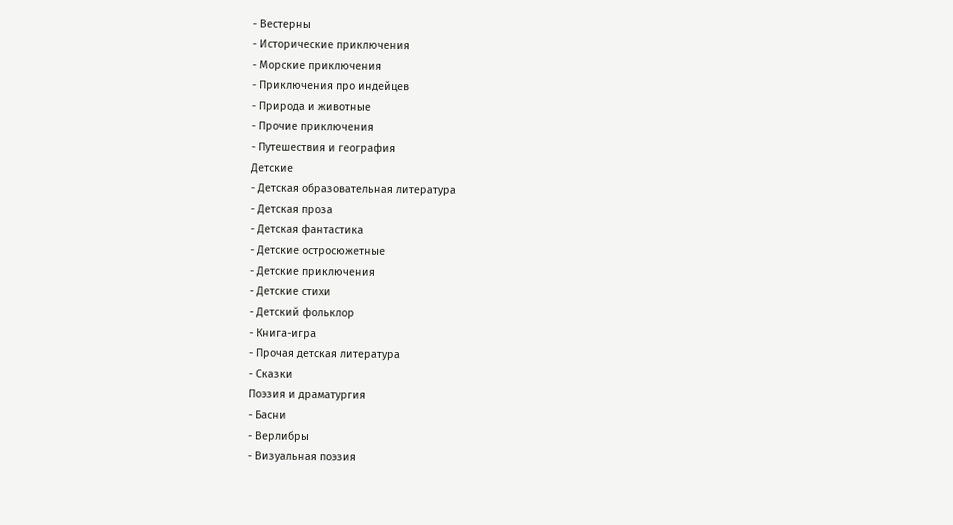- Вестерны
- Исторические приключения
- Морские приключения
- Приключения про индейцев
- Природа и животные
- Прочие приключения
- Путешествия и география
Детские
- Детская образовательная литература
- Детская проза
- Детская фантастика
- Детские остросюжетные
- Детские приключения
- Детские стихи
- Детский фольклор
- Книга-игра
- Прочая детская литература
- Сказки
Поэзия и драматургия
- Басни
- Верлибры
- Визуальная поэзия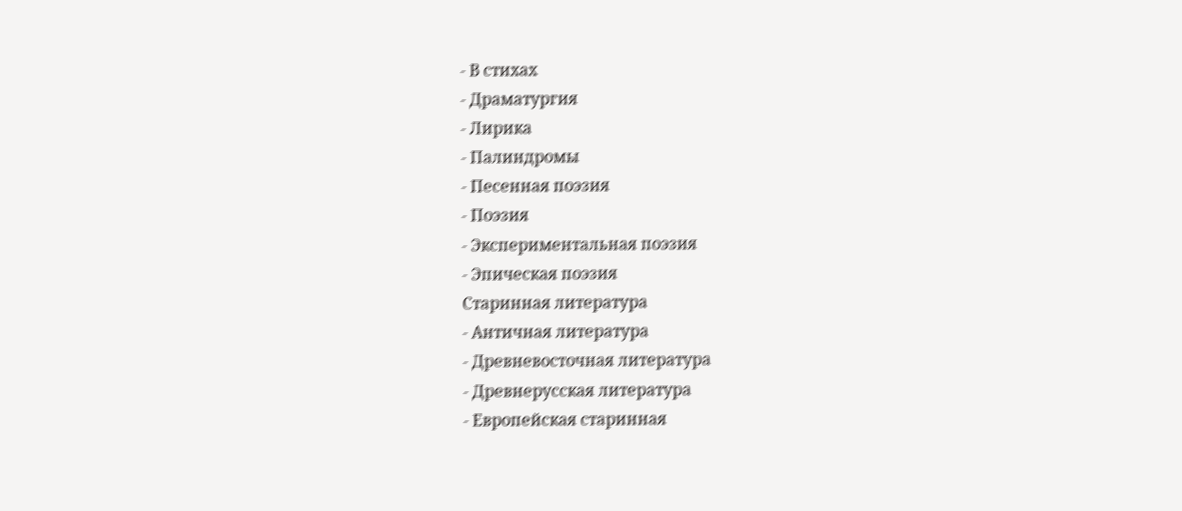- В стихах
- Драматургия
- Лирика
- Палиндромы
- Песенная поэзия
- Поэзия
- Экспериментальная поэзия
- Эпическая поэзия
Старинная литература
- Античная литература
- Древневосточная литература
- Древнерусская литература
- Европейская старинная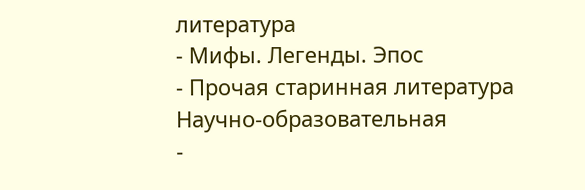литература
- Мифы. Легенды. Эпос
- Прочая старинная литература
Научно-образовательная
-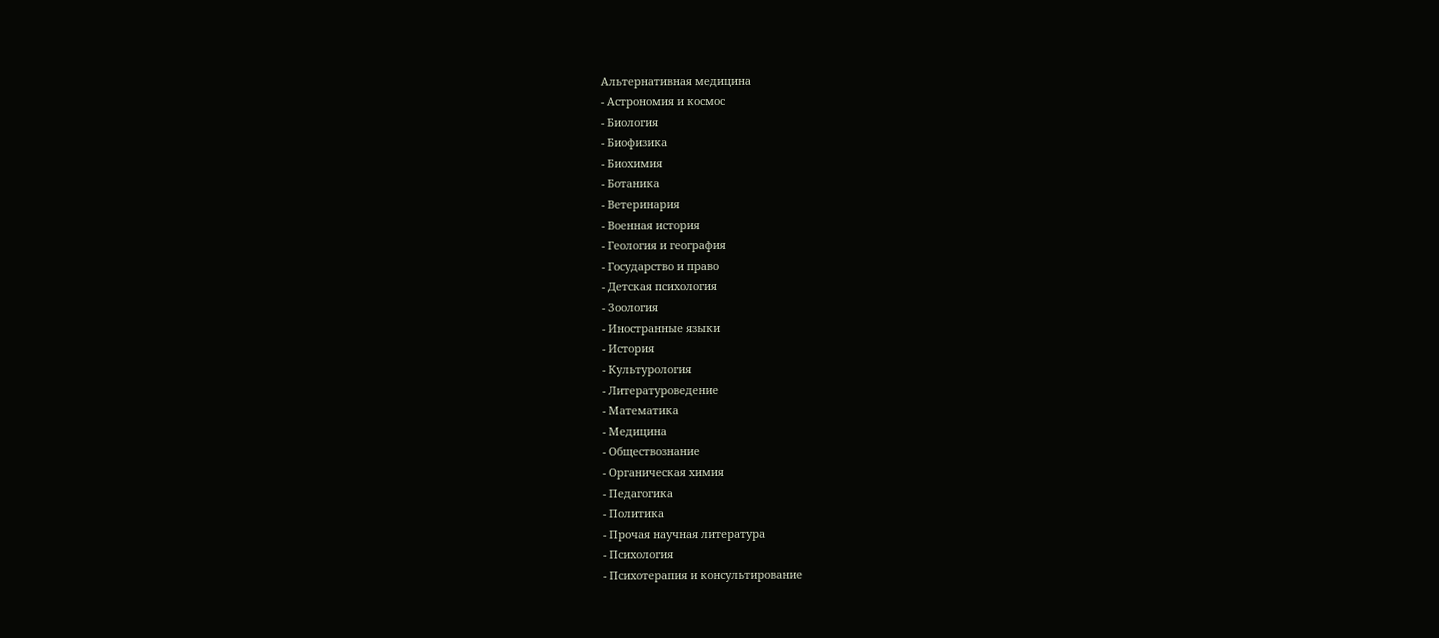Альтернативная медицина
- Астрономия и космос
- Биология
- Биофизика
- Биохимия
- Ботаника
- Ветеринария
- Военная история
- Геология и география
- Государство и право
- Детская психология
- Зоология
- Иностранные языки
- История
- Культурология
- Литературоведение
- Математика
- Медицина
- Обществознание
- Органическая химия
- Педагогика
- Политика
- Прочая научная литература
- Психология
- Психотерапия и консультирование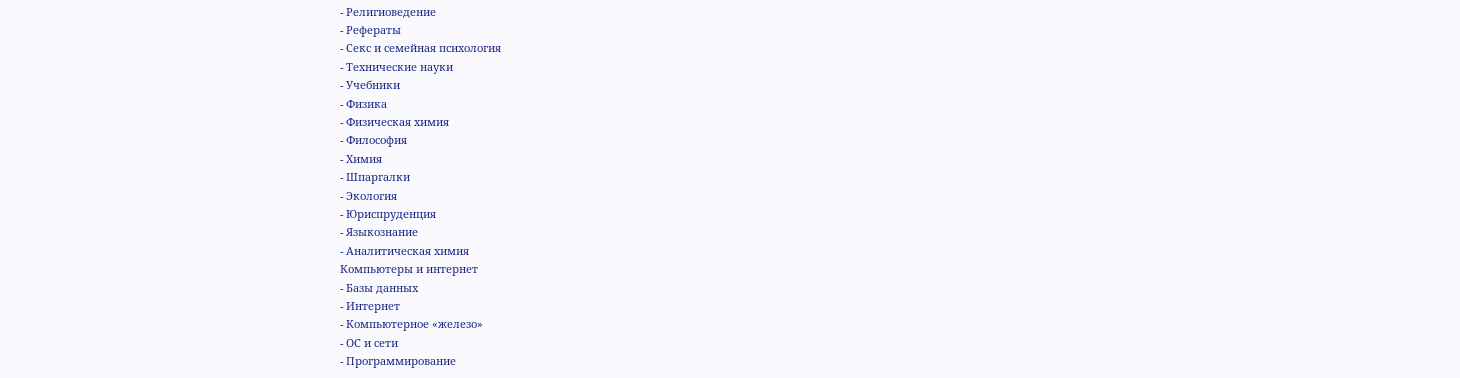- Религиоведение
- Рефераты
- Секс и семейная психология
- Технические науки
- Учебники
- Физика
- Физическая химия
- Философия
- Химия
- Шпаргалки
- Экология
- Юриспруденция
- Языкознание
- Аналитическая химия
Компьютеры и интернет
- Базы данных
- Интернет
- Компьютерное «железо»
- ОС и сети
- Программирование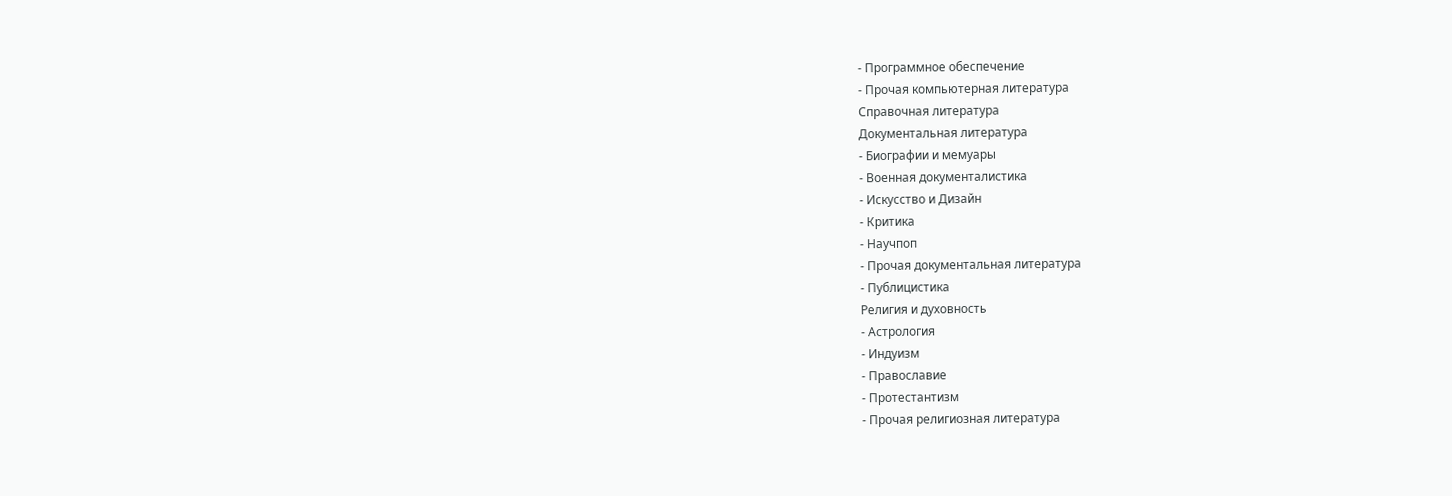- Программное обеспечение
- Прочая компьютерная литература
Справочная литература
Документальная литература
- Биографии и мемуары
- Военная документалистика
- Искусство и Дизайн
- Критика
- Научпоп
- Прочая документальная литература
- Публицистика
Религия и духовность
- Астрология
- Индуизм
- Православие
- Протестантизм
- Прочая религиозная литература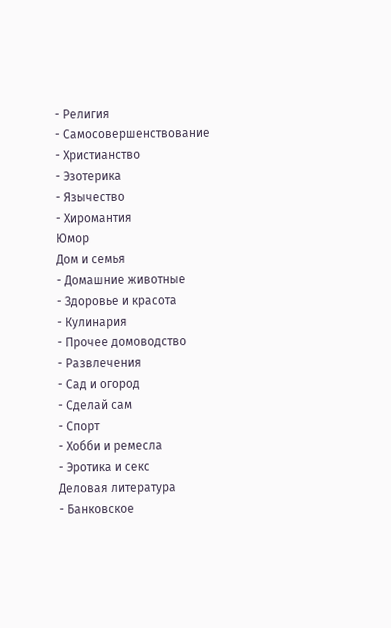- Религия
- Самосовершенствование
- Христианство
- Эзотерика
- Язычество
- Хиромантия
Юмор
Дом и семья
- Домашние животные
- Здоровье и красота
- Кулинария
- Прочее домоводство
- Развлечения
- Сад и огород
- Сделай сам
- Спорт
- Хобби и ремесла
- Эротика и секс
Деловая литература
- Банковское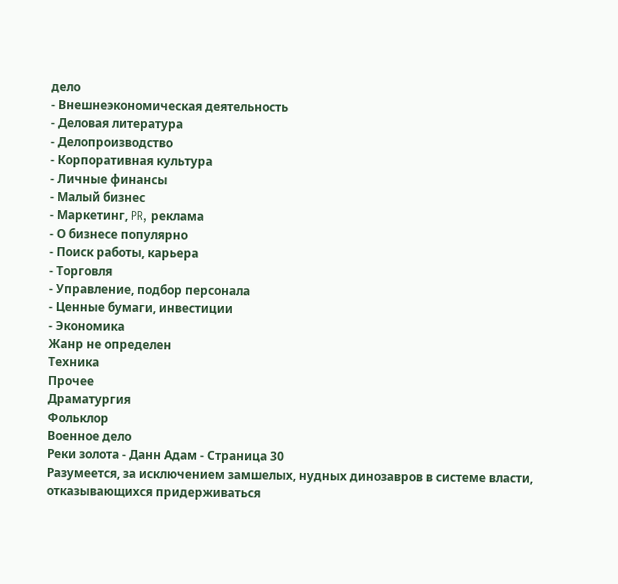дело
- Внешнеэкономическая деятельность
- Деловая литература
- Делопроизводство
- Корпоративная культура
- Личные финансы
- Малый бизнес
- Маркетинг, PR, реклама
- О бизнесе популярно
- Поиск работы, карьера
- Торговля
- Управление, подбор персонала
- Ценные бумаги, инвестиции
- Экономика
Жанр не определен
Техника
Прочее
Драматургия
Фольклор
Военное дело
Реки золота - Данн Адам - Страница 30
Разумеется, за исключением замшелых, нудных динозавров в системе власти, отказывающихся придерживаться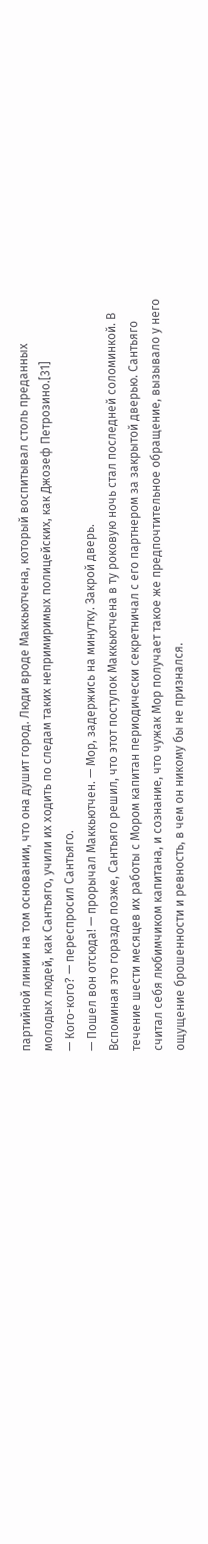партийной линии на том основании, что она душит город. Люди вроде Маккьютчена, который воспитывал столь преданных молодых людей, как Сантьяго, учили их ходить по следам таких непримиримых полицейских, как Джозеф Петрозино.[31]
— Кого-кого? — переспросил Сантьяго.
— Пошел вон отсюда! — прорычал Маккьютчен. — Мор, задержись на минутку. Закрой дверь.
Вспоминая это гораздо позже, Сантьяго решил, что этот поступок Маккьютчена в ту роковую ночь стал последней соломинкой. В течение шести месяцев их работы с Мором капитан периодически секретничал с его партнером за закрытой дверью. Сантьяго считал себя любимчиком капитана, и сознание, что чужак Мор получает такое же предпочтительное обращение, вызывало у него ощущение брошенности и ревность, в чем он никому бы не признался.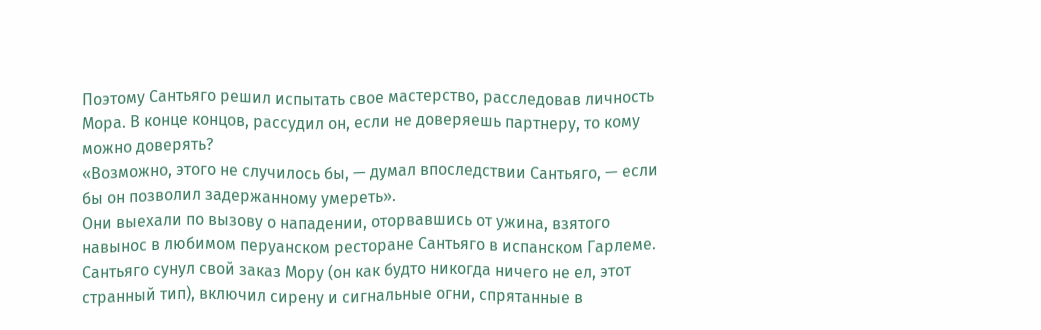Поэтому Сантьяго решил испытать свое мастерство, расследовав личность Мора. В конце концов, рассудил он, если не доверяешь партнеру, то кому можно доверять?
«Возможно, этого не случилось бы, — думал впоследствии Сантьяго, — если бы он позволил задержанному умереть».
Они выехали по вызову о нападении, оторвавшись от ужина, взятого навынос в любимом перуанском ресторане Сантьяго в испанском Гарлеме. Сантьяго сунул свой заказ Мору (он как будто никогда ничего не ел, этот странный тип), включил сирену и сигнальные огни, спрятанные в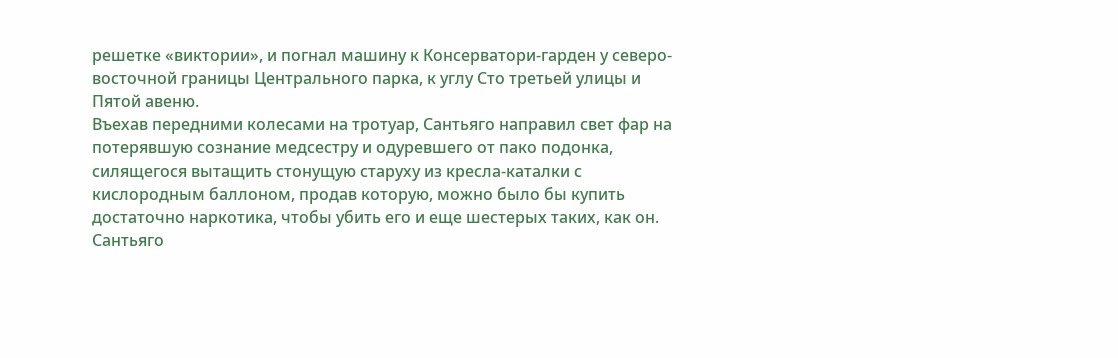решетке «виктории», и погнал машину к Консерватори-гарден у северо-восточной границы Центрального парка, к углу Сто третьей улицы и Пятой авеню.
Въехав передними колесами на тротуар, Сантьяго направил свет фар на потерявшую сознание медсестру и одуревшего от пако подонка, силящегося вытащить стонущую старуху из кресла-каталки с кислородным баллоном, продав которую, можно было бы купить достаточно наркотика, чтобы убить его и еще шестерых таких, как он. Сантьяго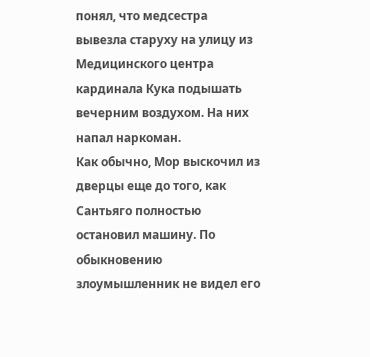понял, что медсестра вывезла старуху на улицу из Медицинского центра кардинала Кука подышать вечерним воздухом. На них напал наркоман.
Как обычно, Мор выскочил из дверцы еще до того, как Сантьяго полностью остановил машину. По обыкновению злоумышленник не видел его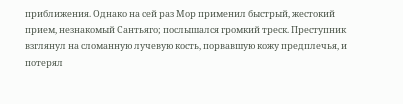приближения. Однако на сей раз Мор применил быстрый, жестокий прием, незнакомый Сантьяго; послышался громкий треск. Преступник взглянул на сломанную лучевую кость, порвавшую кожу предплечья, и потерял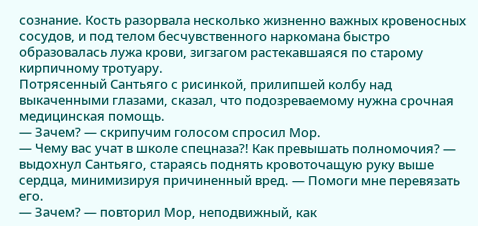сознание. Кость разорвала несколько жизненно важных кровеносных сосудов, и под телом бесчувственного наркомана быстро образовалась лужа крови, зигзагом растекавшаяся по старому кирпичному тротуару.
Потрясенный Сантьяго с рисинкой, прилипшей колбу над выкаченными глазами, сказал, что подозреваемому нужна срочная медицинская помощь.
— Зачем? — скрипучим голосом спросил Мор.
— Чему вас учат в школе спецназа?! Как превышать полномочия? — выдохнул Сантьяго, стараясь поднять кровоточащую руку выше сердца, минимизируя причиненный вред. — Помоги мне перевязать его.
— Зачем? — повторил Мор, неподвижный, как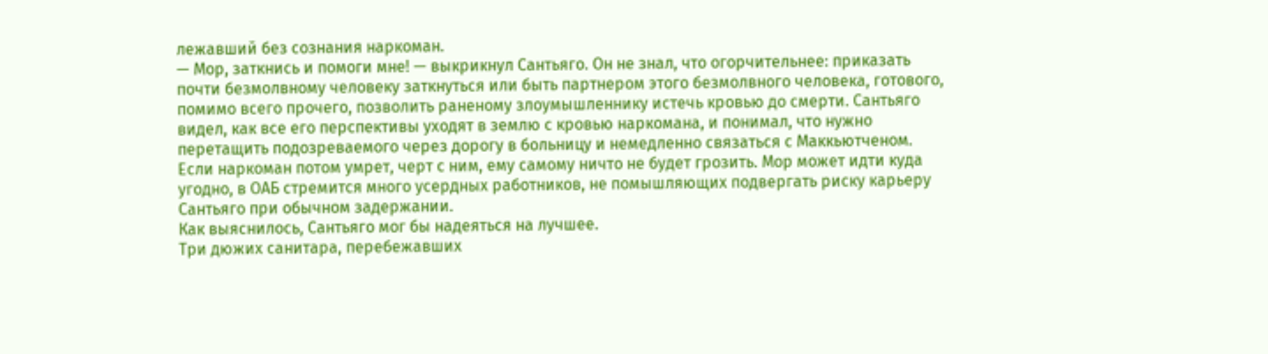лежавший без сознания наркоман.
— Мор, заткнись и помоги мне! — выкрикнул Сантьяго. Он не знал, что огорчительнее: приказать почти безмолвному человеку заткнуться или быть партнером этого безмолвного человека, готового, помимо всего прочего, позволить раненому злоумышленнику истечь кровью до смерти. Сантьяго видел, как все его перспективы уходят в землю с кровью наркомана, и понимал, что нужно перетащить подозреваемого через дорогу в больницу и немедленно связаться с Маккьютченом. Если наркоман потом умрет, черт с ним, ему самому ничто не будет грозить. Мор может идти куда угодно, в ОАБ стремится много усердных работников, не помышляющих подвергать риску карьеру Сантьяго при обычном задержании.
Как выяснилось, Сантьяго мог бы надеяться на лучшее.
Три дюжих санитара, перебежавших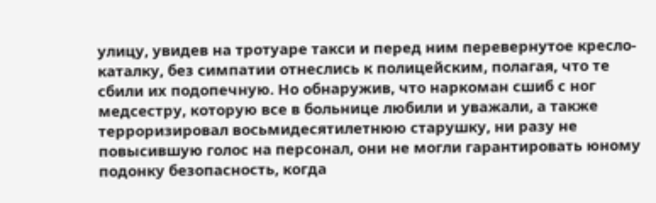улицу, увидев на тротуаре такси и перед ним перевернутое кресло-каталку, без симпатии отнеслись к полицейским, полагая, что те сбили их подопечную. Но обнаружив, что наркоман сшиб с ног медсестру, которую все в больнице любили и уважали, а также терроризировал восьмидесятилетнюю старушку, ни разу не повысившую голос на персонал, они не могли гарантировать юному подонку безопасность, когда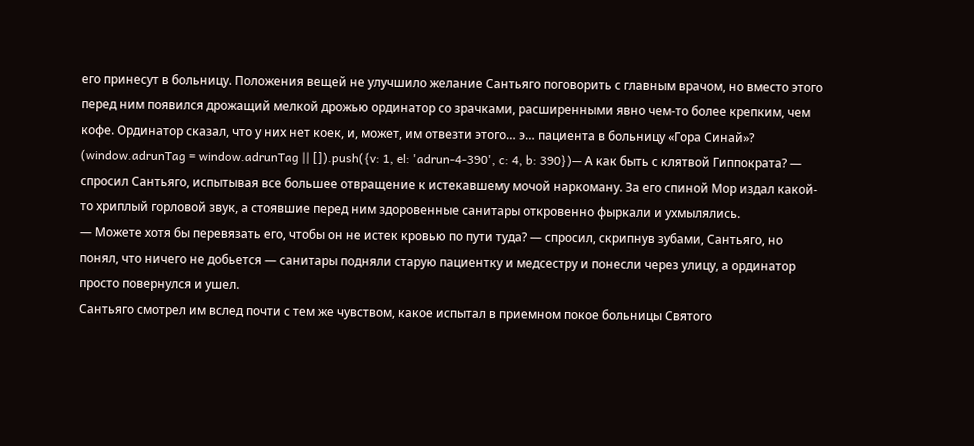его принесут в больницу. Положения вещей не улучшило желание Сантьяго поговорить с главным врачом, но вместо этого перед ним появился дрожащий мелкой дрожью ординатор со зрачками, расширенными явно чем-то более крепким, чем кофе. Ординатор сказал, что у них нет коек, и, может, им отвезти этого… э… пациента в больницу «Гора Синай»?
(window.adrunTag = window.adrunTag || []).push({v: 1, el: 'adrun-4-390', c: 4, b: 390})— А как быть с клятвой Гиппократа? — спросил Сантьяго, испытывая все большее отвращение к истекавшему мочой наркоману. За его спиной Мор издал какой-то хриплый горловой звук, а стоявшие перед ним здоровенные санитары откровенно фыркали и ухмылялись.
— Можете хотя бы перевязать его, чтобы он не истек кровью по пути туда? — спросил, скрипнув зубами, Сантьяго, но понял, что ничего не добьется — санитары подняли старую пациентку и медсестру и понесли через улицу, а ординатор просто повернулся и ушел.
Сантьяго смотрел им вслед почти с тем же чувством, какое испытал в приемном покое больницы Святого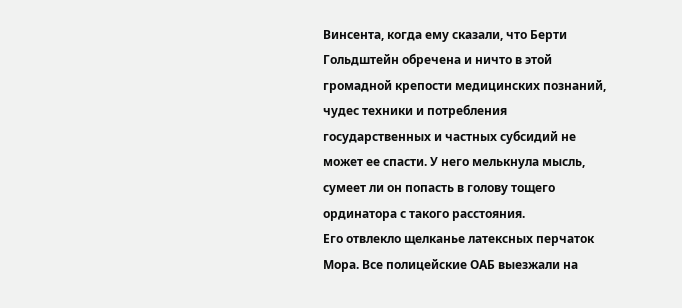Винсента, когда ему сказали, что Берти Гольдштейн обречена и ничто в этой громадной крепости медицинских познаний, чудес техники и потребления государственных и частных субсидий не может ее спасти. У него мелькнула мысль, сумеет ли он попасть в голову тощего ординатора с такого расстояния.
Его отвлекло щелканье латексных перчаток Мора. Все полицейские ОАБ выезжали на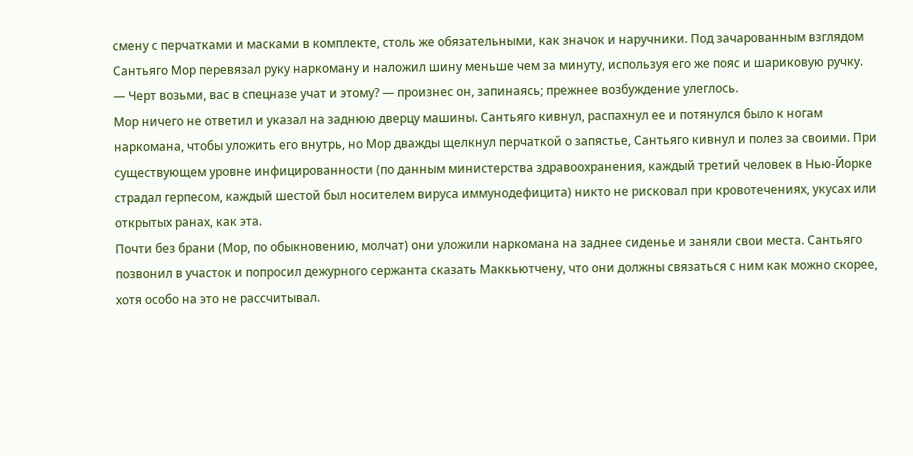смену с перчатками и масками в комплекте, столь же обязательными, как значок и наручники. Под зачарованным взглядом Сантьяго Мор перевязал руку наркоману и наложил шину меньше чем за минуту, используя его же пояс и шариковую ручку.
— Черт возьми, вас в спецназе учат и этому? — произнес он, запинаясь; прежнее возбуждение улеглось.
Мор ничего не ответил и указал на заднюю дверцу машины. Сантьяго кивнул, распахнул ее и потянулся было к ногам наркомана, чтобы уложить его внутрь, но Мор дважды щелкнул перчаткой о запястье, Сантьяго кивнул и полез за своими. При существующем уровне инфицированности (по данным министерства здравоохранения, каждый третий человек в Нью-Йорке страдал герпесом, каждый шестой был носителем вируса иммунодефицита) никто не рисковал при кровотечениях, укусах или открытых ранах, как эта.
Почти без брани (Мор, по обыкновению, молчат) они уложили наркомана на заднее сиденье и заняли свои места. Сантьяго позвонил в участок и попросил дежурного сержанта сказать Маккьютчену, что они должны связаться с ним как можно скорее, хотя особо на это не рассчитывал.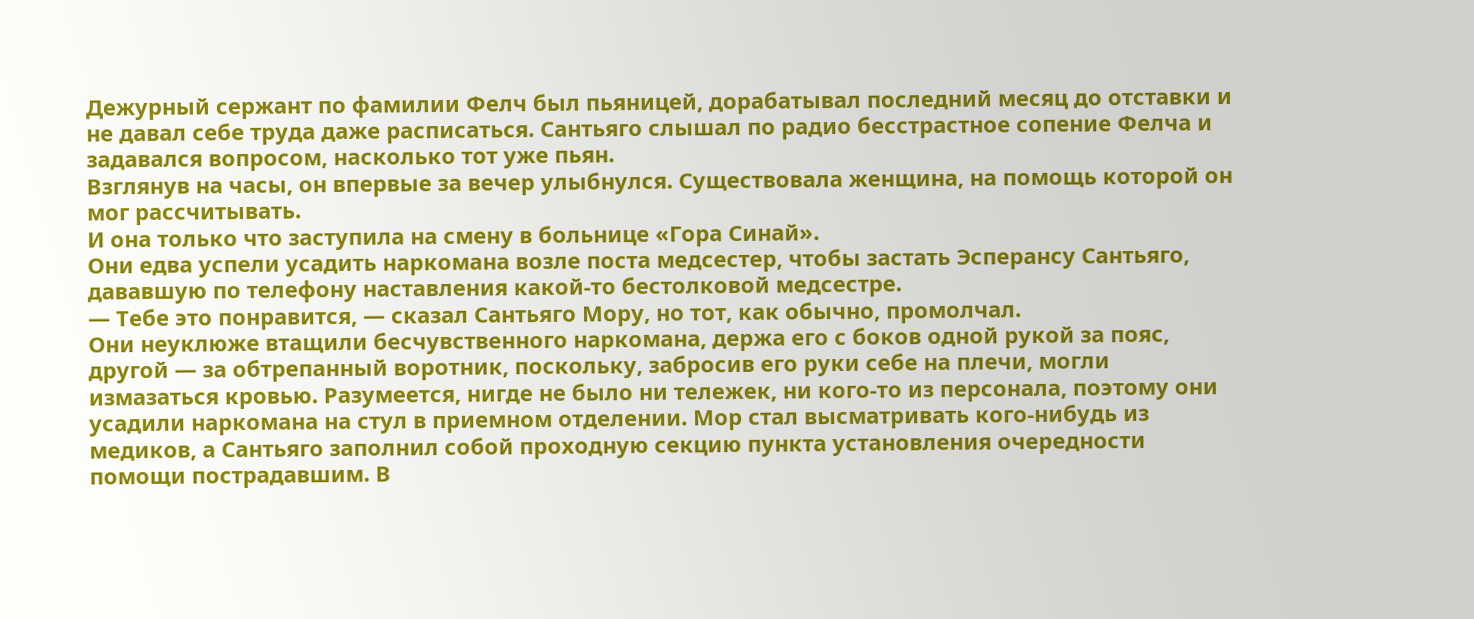Дежурный сержант по фамилии Фелч был пьяницей, дорабатывал последний месяц до отставки и не давал себе труда даже расписаться. Сантьяго слышал по радио бесстрастное сопение Фелча и задавался вопросом, насколько тот уже пьян.
Взглянув на часы, он впервые за вечер улыбнулся. Существовала женщина, на помощь которой он мог рассчитывать.
И она только что заступила на смену в больнице «Гора Синай».
Они едва успели усадить наркомана возле поста медсестер, чтобы застать Эсперансу Сантьяго, дававшую по телефону наставления какой-то бестолковой медсестре.
— Тебе это понравится, — сказал Сантьяго Мору, но тот, как обычно, промолчал.
Они неуклюже втащили бесчувственного наркомана, держа его с боков одной рукой за пояс, другой — за обтрепанный воротник, поскольку, забросив его руки себе на плечи, могли измазаться кровью. Разумеется, нигде не было ни тележек, ни кого-то из персонала, поэтому они усадили наркомана на стул в приемном отделении. Мор стал высматривать кого-нибудь из медиков, а Сантьяго заполнил собой проходную секцию пункта установления очередности помощи пострадавшим. В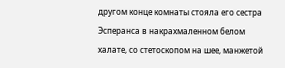другом конце комнаты стояла его сестра Эсперанса в накрахмаленном белом халате, со стетоскопом на шее, манжетой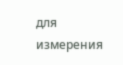для измерения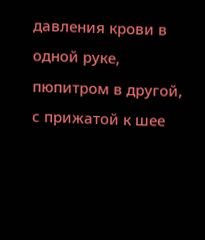давления крови в одной руке, пюпитром в другой, с прижатой к шее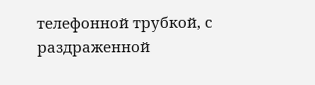телефонной трубкой, с раздраженной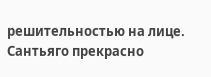решительностью на лице. Сантьяго прекрасно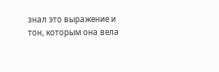знал это выражение и тон, которым она вела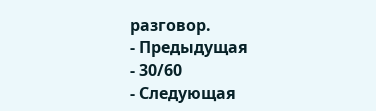разговор.
- Предыдущая
- 30/60
- Следующая